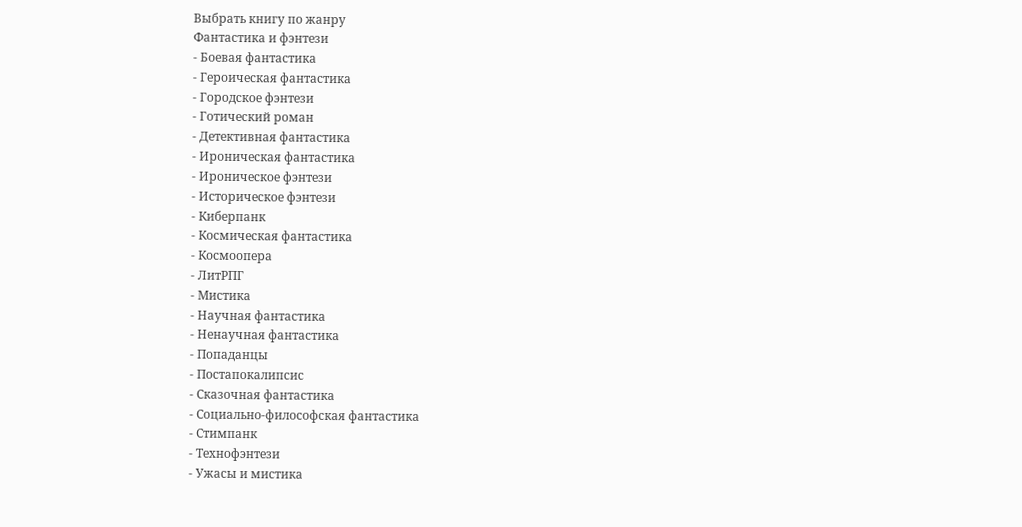Выбрать книгу по жанру
Фантастика и фэнтези
- Боевая фантастика
- Героическая фантастика
- Городское фэнтези
- Готический роман
- Детективная фантастика
- Ироническая фантастика
- Ироническое фэнтези
- Историческое фэнтези
- Киберпанк
- Космическая фантастика
- Космоопера
- ЛитРПГ
- Мистика
- Научная фантастика
- Ненаучная фантастика
- Попаданцы
- Постапокалипсис
- Сказочная фантастика
- Социально-философская фантастика
- Стимпанк
- Технофэнтези
- Ужасы и мистика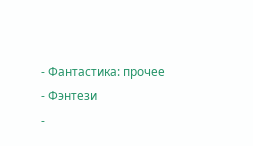- Фантастика: прочее
- Фэнтези
-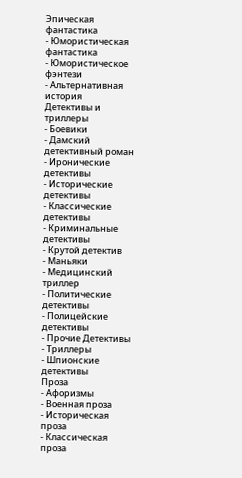Эпическая фантастика
- Юмористическая фантастика
- Юмористическое фэнтези
- Альтернативная история
Детективы и триллеры
- Боевики
- Дамский детективный роман
- Иронические детективы
- Исторические детективы
- Классические детективы
- Криминальные детективы
- Крутой детектив
- Маньяки
- Медицинский триллер
- Политические детективы
- Полицейские детективы
- Прочие Детективы
- Триллеры
- Шпионские детективы
Проза
- Афоризмы
- Военная проза
- Историческая проза
- Классическая проза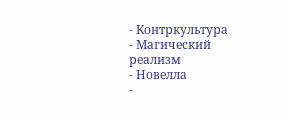- Контркультура
- Магический реализм
- Новелла
-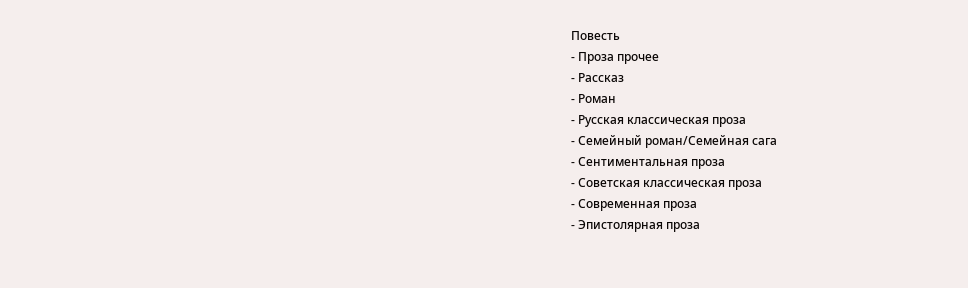Повесть
- Проза прочее
- Рассказ
- Роман
- Русская классическая проза
- Семейный роман/Семейная сага
- Сентиментальная проза
- Советская классическая проза
- Современная проза
- Эпистолярная проза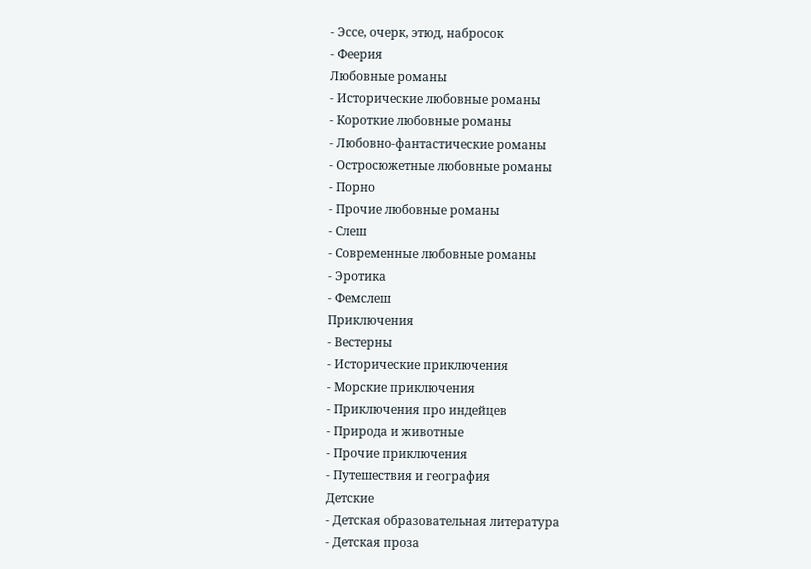- Эссе, очерк, этюд, набросок
- Феерия
Любовные романы
- Исторические любовные романы
- Короткие любовные романы
- Любовно-фантастические романы
- Остросюжетные любовные романы
- Порно
- Прочие любовные романы
- Слеш
- Современные любовные романы
- Эротика
- Фемслеш
Приключения
- Вестерны
- Исторические приключения
- Морские приключения
- Приключения про индейцев
- Природа и животные
- Прочие приключения
- Путешествия и география
Детские
- Детская образовательная литература
- Детская проза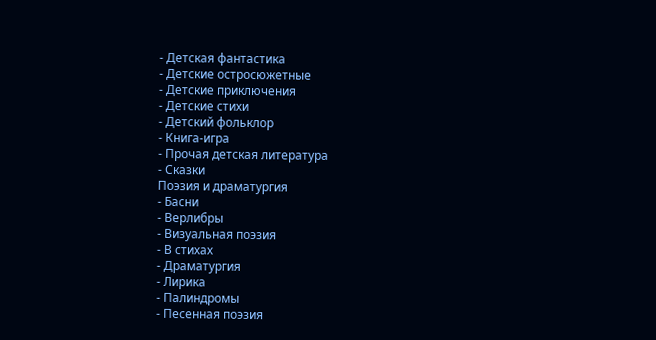- Детская фантастика
- Детские остросюжетные
- Детские приключения
- Детские стихи
- Детский фольклор
- Книга-игра
- Прочая детская литература
- Сказки
Поэзия и драматургия
- Басни
- Верлибры
- Визуальная поэзия
- В стихах
- Драматургия
- Лирика
- Палиндромы
- Песенная поэзия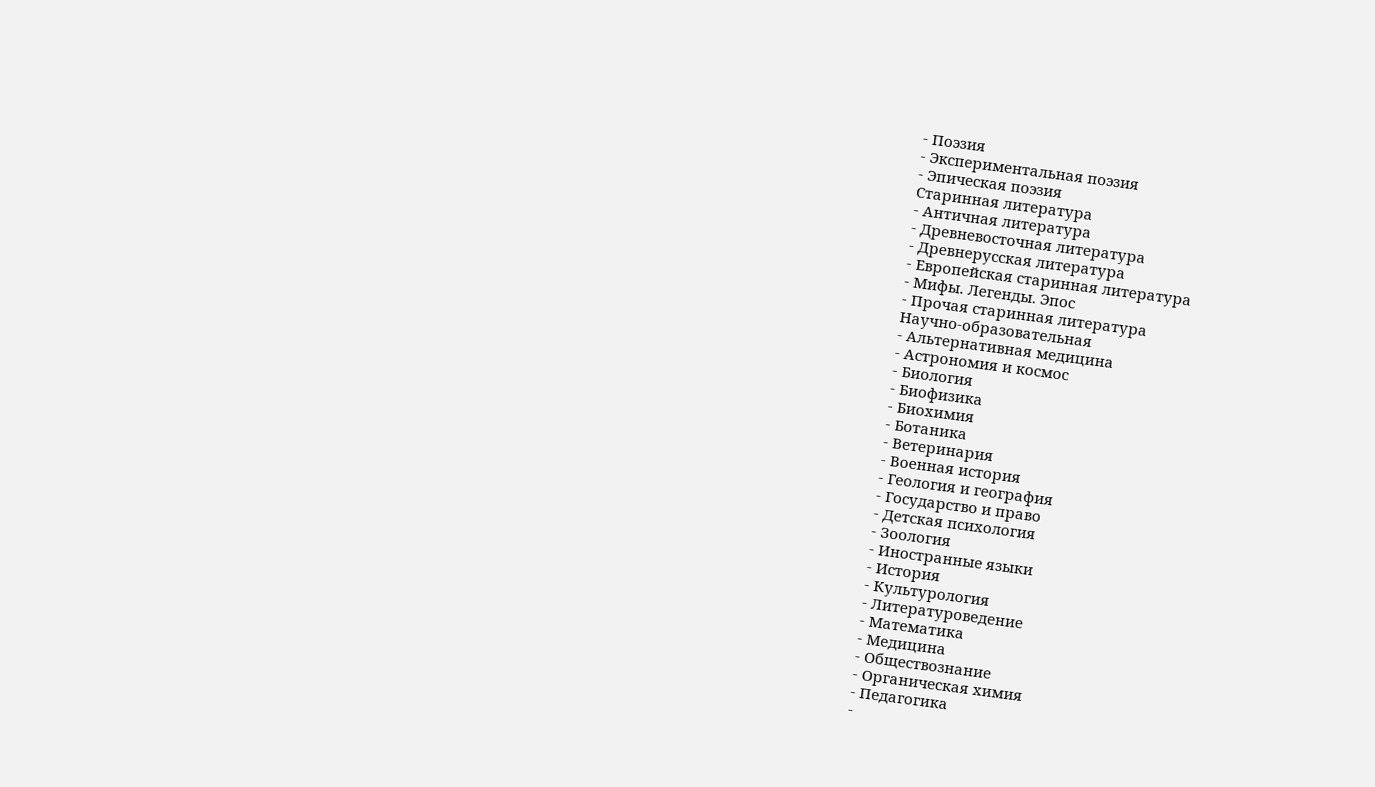- Поэзия
- Экспериментальная поэзия
- Эпическая поэзия
Старинная литература
- Античная литература
- Древневосточная литература
- Древнерусская литература
- Европейская старинная литература
- Мифы. Легенды. Эпос
- Прочая старинная литература
Научно-образовательная
- Альтернативная медицина
- Астрономия и космос
- Биология
- Биофизика
- Биохимия
- Ботаника
- Ветеринария
- Военная история
- Геология и география
- Государство и право
- Детская психология
- Зоология
- Иностранные языки
- История
- Культурология
- Литературоведение
- Математика
- Медицина
- Обществознание
- Органическая химия
- Педагогика
-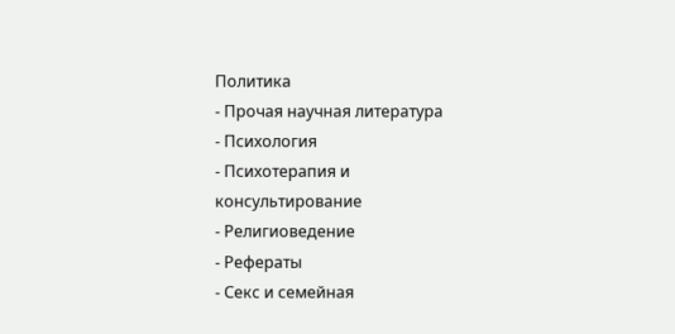Политика
- Прочая научная литература
- Психология
- Психотерапия и консультирование
- Религиоведение
- Рефераты
- Секс и семейная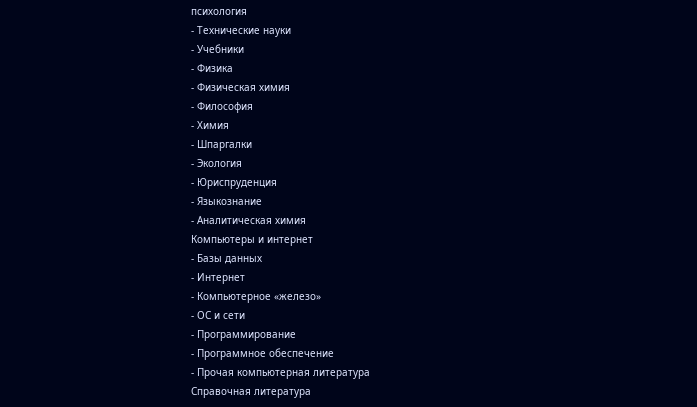психология
- Технические науки
- Учебники
- Физика
- Физическая химия
- Философия
- Химия
- Шпаргалки
- Экология
- Юриспруденция
- Языкознание
- Аналитическая химия
Компьютеры и интернет
- Базы данных
- Интернет
- Компьютерное «железо»
- ОС и сети
- Программирование
- Программное обеспечение
- Прочая компьютерная литература
Справочная литература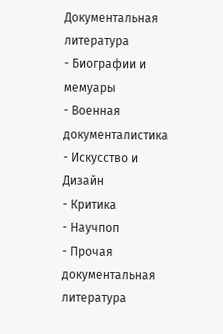Документальная литература
- Биографии и мемуары
- Военная документалистика
- Искусство и Дизайн
- Критика
- Научпоп
- Прочая документальная литература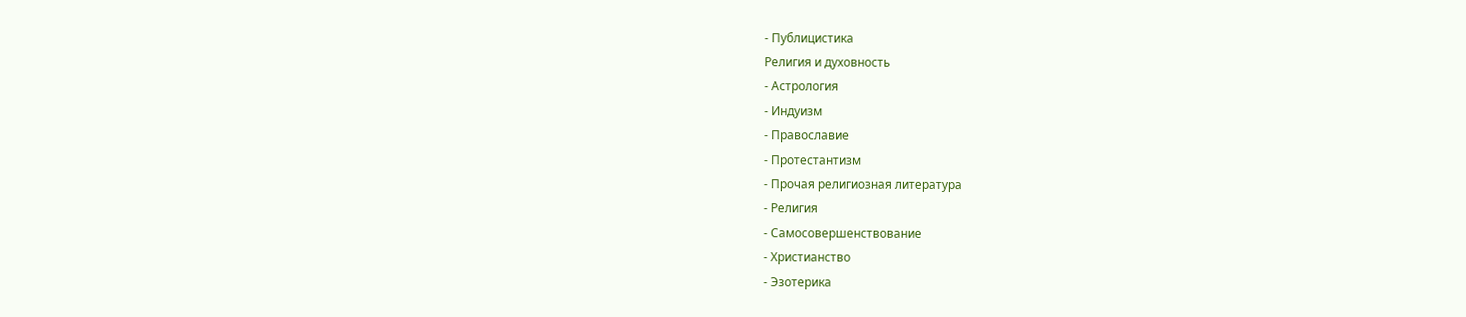- Публицистика
Религия и духовность
- Астрология
- Индуизм
- Православие
- Протестантизм
- Прочая религиозная литература
- Религия
- Самосовершенствование
- Христианство
- Эзотерика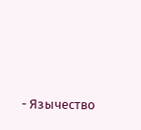- Язычество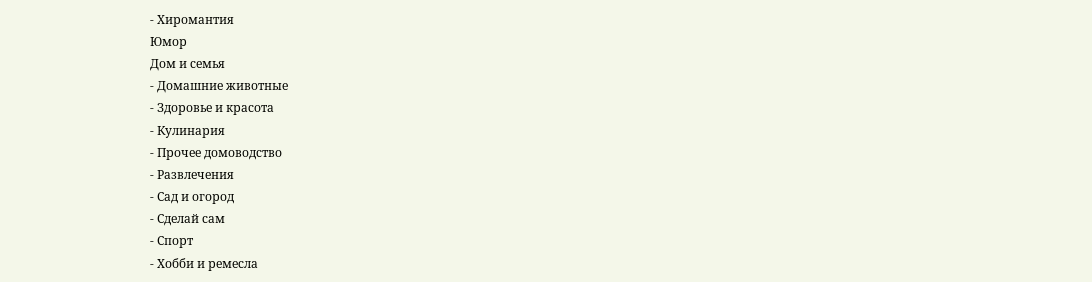- Хиромантия
Юмор
Дом и семья
- Домашние животные
- Здоровье и красота
- Кулинария
- Прочее домоводство
- Развлечения
- Сад и огород
- Сделай сам
- Спорт
- Хобби и ремесла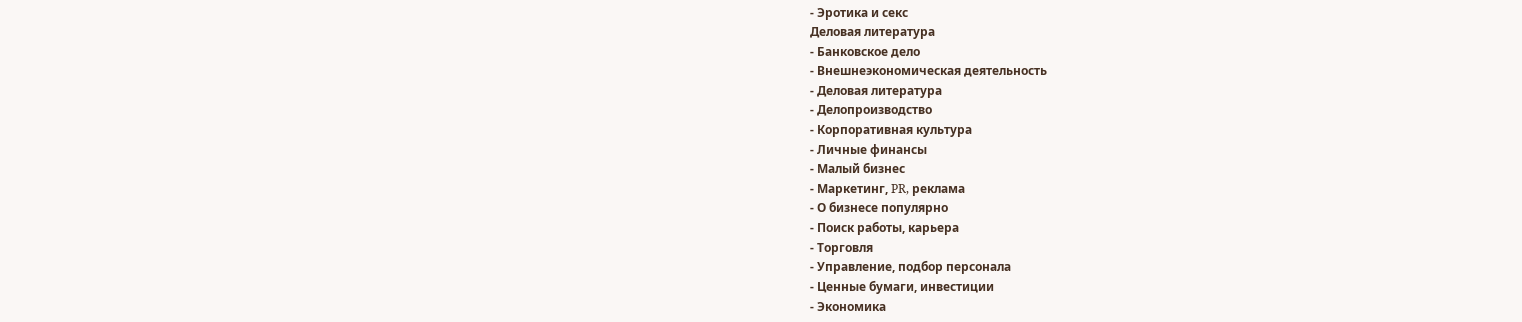- Эротика и секс
Деловая литература
- Банковское дело
- Внешнеэкономическая деятельность
- Деловая литература
- Делопроизводство
- Корпоративная культура
- Личные финансы
- Малый бизнес
- Маркетинг, PR, реклама
- О бизнесе популярно
- Поиск работы, карьера
- Торговля
- Управление, подбор персонала
- Ценные бумаги, инвестиции
- Экономика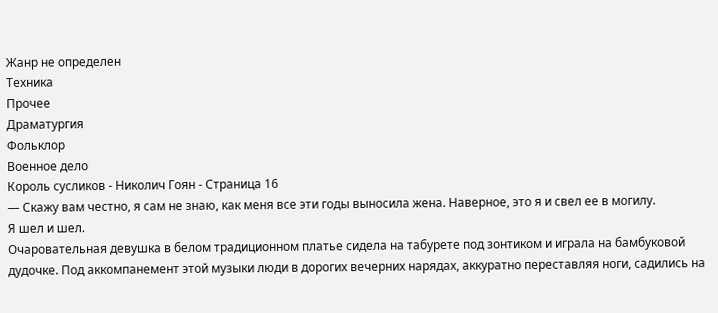Жанр не определен
Техника
Прочее
Драматургия
Фольклор
Военное дело
Король сусликов - Николич Гоян - Страница 16
— Скажу вам честно, я сам не знаю, как меня все эти годы выносила жена. Наверное, это я и свел ее в могилу.
Я шел и шел.
Очаровательная девушка в белом традиционном платье сидела на табурете под зонтиком и играла на бамбуковой дудочке. Под аккомпанемент этой музыки люди в дорогих вечерних нарядах, аккуратно переставляя ноги, садились на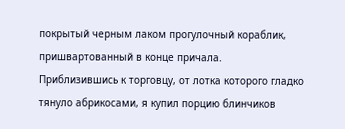покрытый черным лаком прогулочный кораблик, пришвартованный в конце причала.
Приблизившись к торговцу, от лотка которого гладко тянуло абрикосами, я купил порцию блинчиков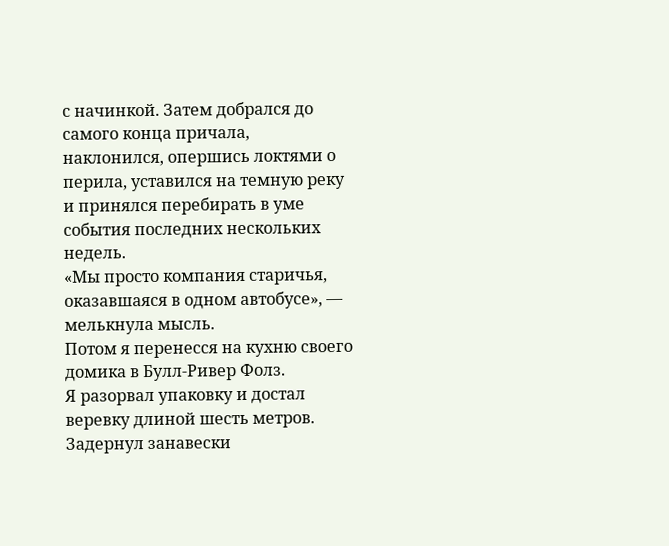с начинкой. Затем добрался до самого конца причала, наклонился, опершись локтями о перила, уставился на темную реку и принялся перебирать в уме события последних нескольких недель.
«Мы просто компания старичья, оказавшаяся в одном автобусе», — мелькнула мысль.
Потом я перенесся на кухню своего домика в Булл-Ривер Фолз.
Я разорвал упаковку и достал веревку длиной шесть метров. Задернул занавески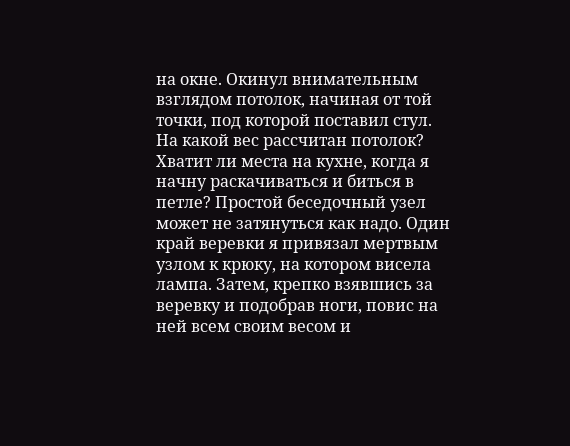на окне. Окинул внимательным взглядом потолок, начиная от той точки, под которой поставил стул. На какой вес рассчитан потолок? Хватит ли места на кухне, когда я начну раскачиваться и биться в петле? Простой беседочный узел может не затянуться как надо. Один край веревки я привязал мертвым узлом к крюку, на котором висела лампа. Затем, крепко взявшись за веревку и подобрав ноги, повис на ней всем своим весом и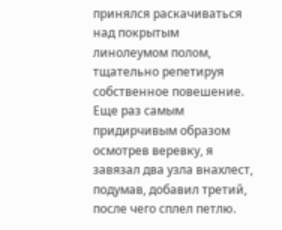принялся раскачиваться над покрытым линолеумом полом, тщательно репетируя собственное повешение. Еще раз самым придирчивым образом осмотрев веревку, я завязал два узла внахлест, подумав, добавил третий, после чего сплел петлю.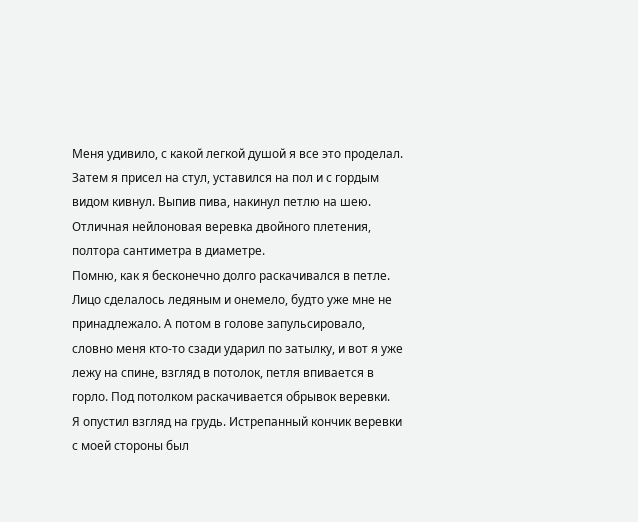Меня удивило, с какой легкой душой я все это проделал. Затем я присел на стул, уставился на пол и с гордым видом кивнул. Выпив пива, накинул петлю на шею. Отличная нейлоновая веревка двойного плетения, полтора сантиметра в диаметре.
Помню, как я бесконечно долго раскачивался в петле. Лицо сделалось ледяным и онемело, будто уже мне не принадлежало. А потом в голове запульсировало, словно меня кто-то сзади ударил по затылку, и вот я уже лежу на спине, взгляд в потолок, петля впивается в горло. Под потолком раскачивается обрывок веревки.
Я опустил взгляд на грудь. Истрепанный кончик веревки с моей стороны был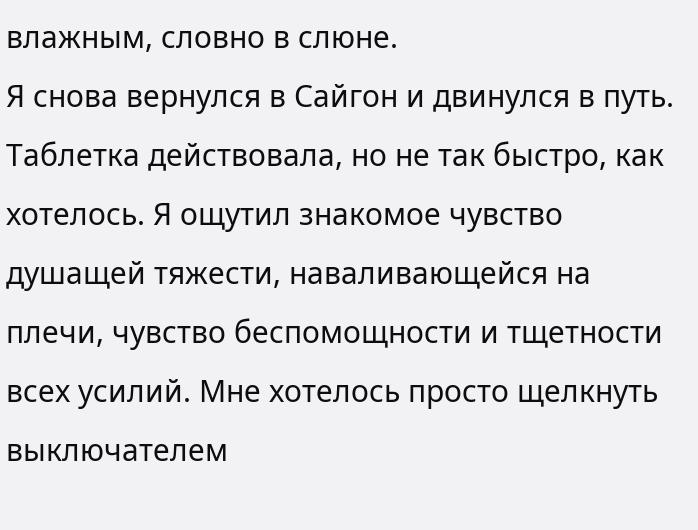влажным, словно в слюне.
Я снова вернулся в Сайгон и двинулся в путь.
Таблетка действовала, но не так быстро, как хотелось. Я ощутил знакомое чувство душащей тяжести, наваливающейся на плечи, чувство беспомощности и тщетности всех усилий. Мне хотелось просто щелкнуть выключателем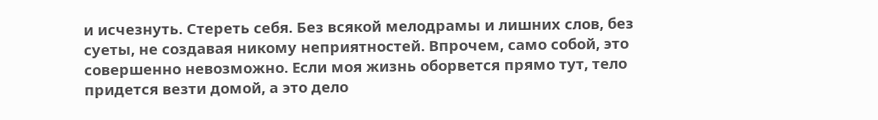и исчезнуть. Стереть себя. Без всякой мелодрамы и лишних слов, без суеты, не создавая никому неприятностей. Впрочем, само собой, это совершенно невозможно. Если моя жизнь оборвется прямо тут, тело придется везти домой, а это дело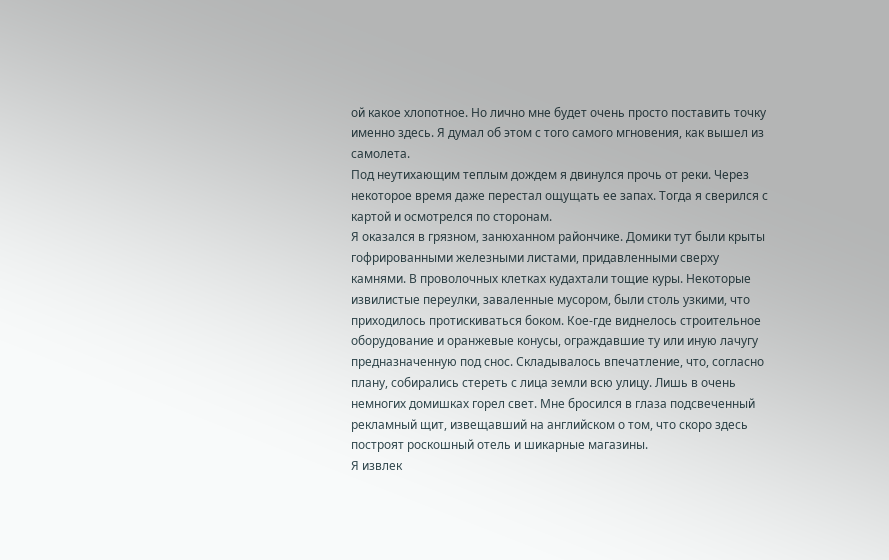ой какое хлопотное. Но лично мне будет очень просто поставить точку именно здесь. Я думал об этом с того самого мгновения, как вышел из самолета.
Под неутихающим теплым дождем я двинулся прочь от реки. Через некоторое время даже перестал ощущать ее запах. Тогда я сверился с картой и осмотрелся по сторонам.
Я оказался в грязном, занюханном райончике. Домики тут были крыты гофрированными железными листами, придавленными сверху камнями. В проволочных клетках кудахтали тощие куры. Некоторые извилистые переулки, заваленные мусором, были столь узкими, что приходилось протискиваться боком. Кое-где виднелось строительное оборудование и оранжевые конусы, ограждавшие ту или иную лачугу предназначенную под снос. Складывалось впечатление, что, согласно плану, собирались стереть с лица земли всю улицу. Лишь в очень немногих домишках горел свет. Мне бросился в глаза подсвеченный рекламный щит, извещавший на английском о том, что скоро здесь построят роскошный отель и шикарные магазины.
Я извлек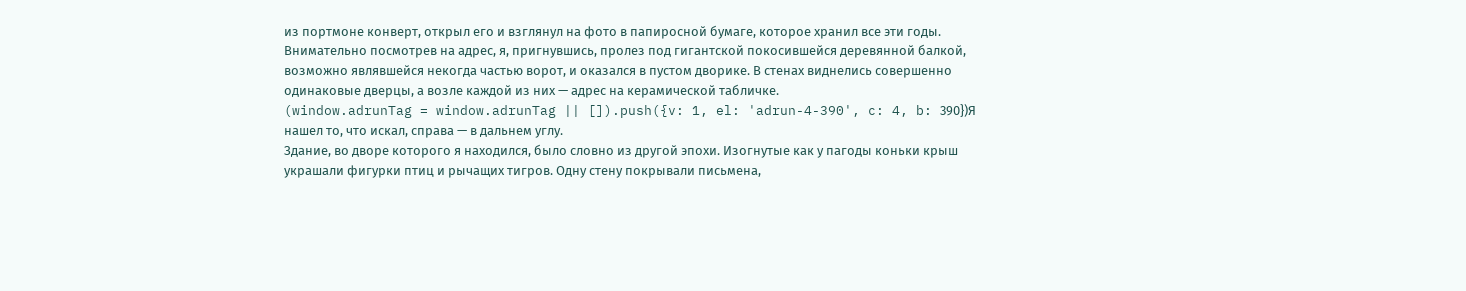из портмоне конверт, открыл его и взглянул на фото в папиросной бумаге, которое хранил все эти годы. Внимательно посмотрев на адрес, я, пригнувшись, пролез под гигантской покосившейся деревянной балкой, возможно являвшейся некогда частью ворот, и оказался в пустом дворике. В стенах виднелись совершенно одинаковые дверцы, а возле каждой из них — адрес на керамической табличке.
(window.adrunTag = window.adrunTag || []).push({v: 1, el: 'adrun-4-390', c: 4, b: 390})Я нашел то, что искал, справа — в дальнем углу.
Здание, во дворе которого я находился, было словно из другой эпохи. Изогнутые как у пагоды коньки крыш украшали фигурки птиц и рычащих тигров. Одну стену покрывали письмена,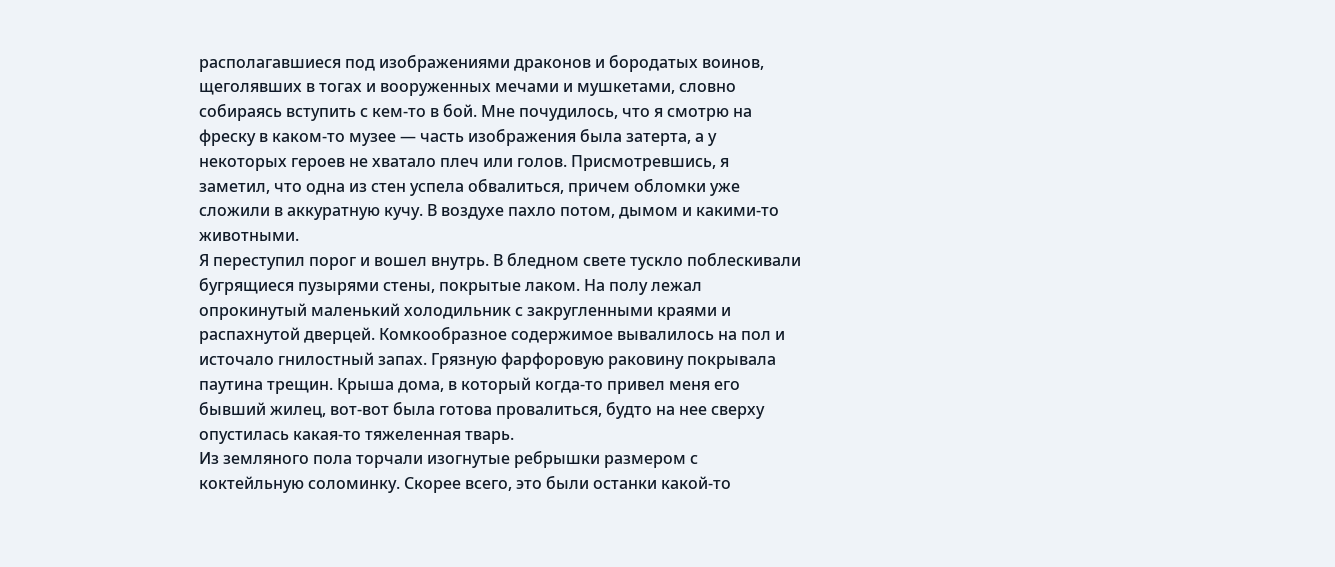располагавшиеся под изображениями драконов и бородатых воинов, щеголявших в тогах и вооруженных мечами и мушкетами, словно собираясь вступить с кем-то в бой. Мне почудилось, что я смотрю на фреску в каком-то музее — часть изображения была затерта, а у некоторых героев не хватало плеч или голов. Присмотревшись, я заметил, что одна из стен успела обвалиться, причем обломки уже сложили в аккуратную кучу. В воздухе пахло потом, дымом и какими-то животными.
Я переступил порог и вошел внутрь. В бледном свете тускло поблескивали бугрящиеся пузырями стены, покрытые лаком. На полу лежал опрокинутый маленький холодильник с закругленными краями и распахнутой дверцей. Комкообразное содержимое вывалилось на пол и источало гнилостный запах. Грязную фарфоровую раковину покрывала паутина трещин. Крыша дома, в который когда-то привел меня его бывший жилец, вот-вот была готова провалиться, будто на нее сверху опустилась какая-то тяжеленная тварь.
Из земляного пола торчали изогнутые ребрышки размером с коктейльную соломинку. Скорее всего, это были останки какой-то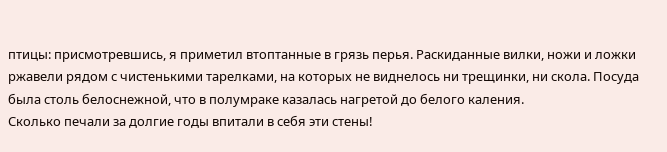птицы: присмотревшись, я приметил втоптанные в грязь перья. Раскиданные вилки, ножи и ложки ржавели рядом с чистенькими тарелками, на которых не виднелось ни трещинки, ни скола. Посуда была столь белоснежной, что в полумраке казалась нагретой до белого каления.
Сколько печали за долгие годы впитали в себя эти стены!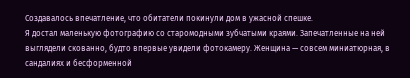Создавалось впечатление, что обитатели покинули дом в ужасной спешке.
Я достал маленькую фотографию со старомодными зубчатыми краями. Запечатленные на ней выглядели скованно, будто впервые увидели фотокамеру. Женщина — совсем миниатюрная, в сандалиях и бесформенной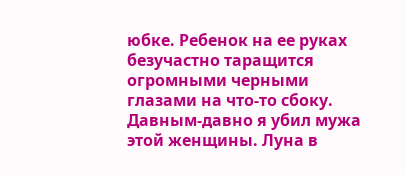юбке. Ребенок на ее руках безучастно таращится огромными черными глазами на что-то сбоку.
Давным-давно я убил мужа этой женщины. Луна в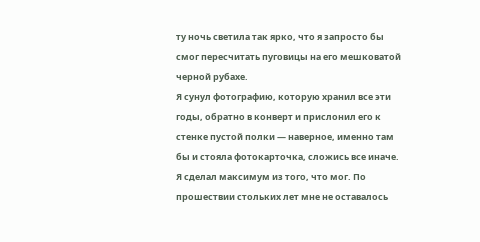ту ночь светила так ярко, что я запросто бы смог пересчитать пуговицы на его мешковатой черной рубахе.
Я сунул фотографию, которую хранил все эти годы, обратно в конверт и прислонил его к стенке пустой полки — наверное, именно там бы и стояла фотокарточка, сложись все иначе. Я сделал максимум из того, что мог. По прошествии стольких лет мне не оставалось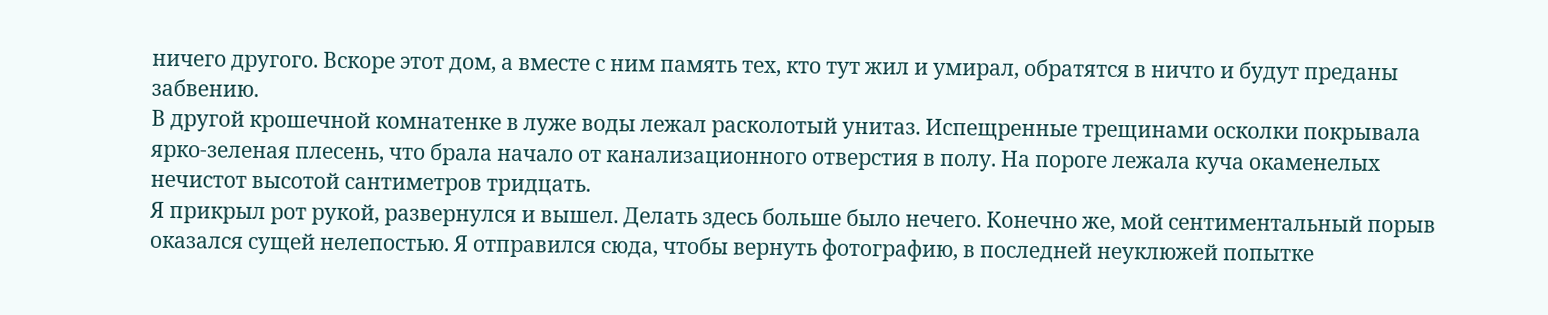ничего другого. Вскоре этот дом, а вместе с ним память тех, кто тут жил и умирал, обратятся в ничто и будут преданы забвению.
В другой крошечной комнатенке в луже воды лежал расколотый унитаз. Испещренные трещинами осколки покрывала ярко-зеленая плесень, что брала начало от канализационного отверстия в полу. На пороге лежала куча окаменелых нечистот высотой сантиметров тридцать.
Я прикрыл рот рукой, развернулся и вышел. Делать здесь больше было нечего. Конечно же, мой сентиментальный порыв оказался сущей нелепостью. Я отправился сюда, чтобы вернуть фотографию, в последней неуклюжей попытке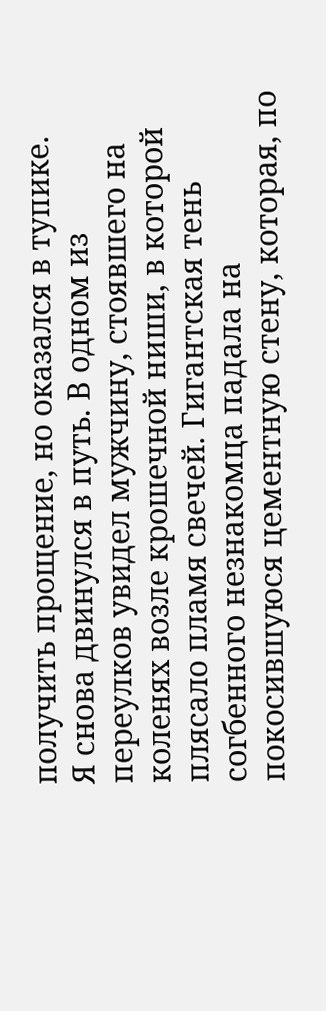получить прощение, но оказался в тупике.
Я снова двинулся в путь. В одном из переулков увидел мужчину, стоявшего на коленях возле крошечной ниши, в которой плясало пламя свечей. Гигантская тень согбенного незнакомца падала на покосившуюся цементную стену, которая, по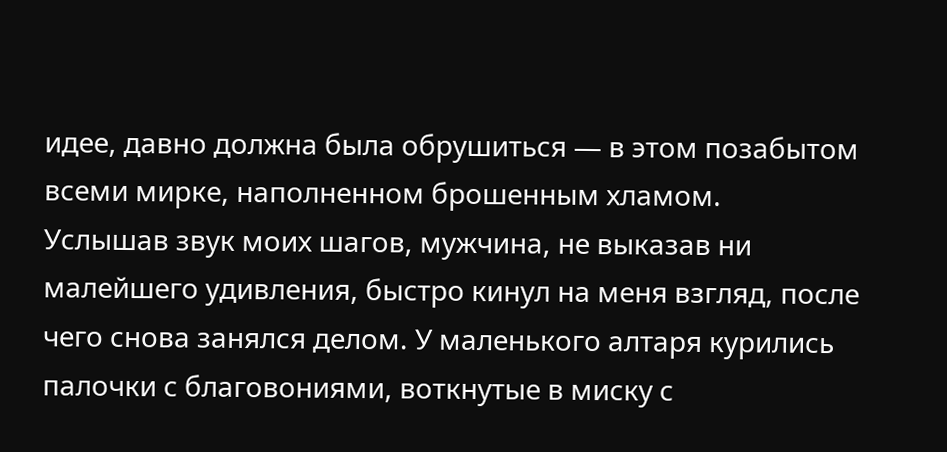идее, давно должна была обрушиться — в этом позабытом всеми мирке, наполненном брошенным хламом.
Услышав звук моих шагов, мужчина, не выказав ни малейшего удивления, быстро кинул на меня взгляд, после чего снова занялся делом. У маленького алтаря курились палочки с благовониями, воткнутые в миску с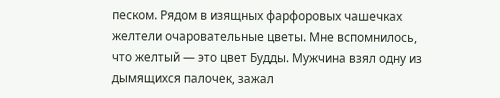песком. Рядом в изящных фарфоровых чашечках желтели очаровательные цветы. Мне вспомнилось, что желтый — это цвет Будды. Мужчина взял одну из дымящихся палочек, зажал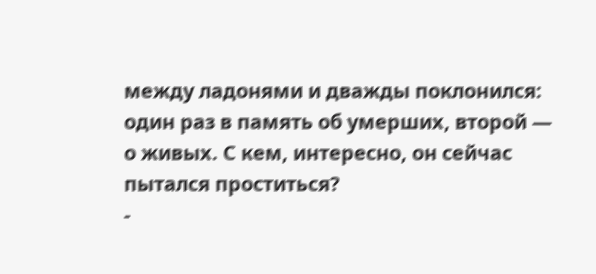между ладонями и дважды поклонился: один раз в память об умерших, второй — о живых. С кем, интересно, он сейчас пытался проститься?
-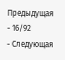Предыдущая
- 16/92
- Следующая